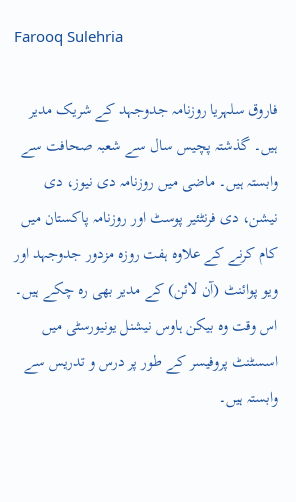Farooq Sulehria

فاروق سلہریا روزنامہ جدوجہد کے شریک مدیر ہیں۔ گذشتہ پچیس سال سے شعبہ صحافت سے وابستہ ہیں۔ ماضی میں روزنامہ دی نیوز، دی نیشن، دی فرنٹئیر پوسٹ اور روزنامہ پاکستان میں کام کرنے کے علاوہ ہفت روزہ مزدور جدوجہد اور ویو پوائنٹ (آن لائن) کے مدیر بھی رہ چکے ہیں۔ اس وقت وہ بیکن ہاوس نیشنل یونیورسٹی میں اسسٹنٹ پروفیسر کے طور پر درس و تدریس سے وابستہ ہیں۔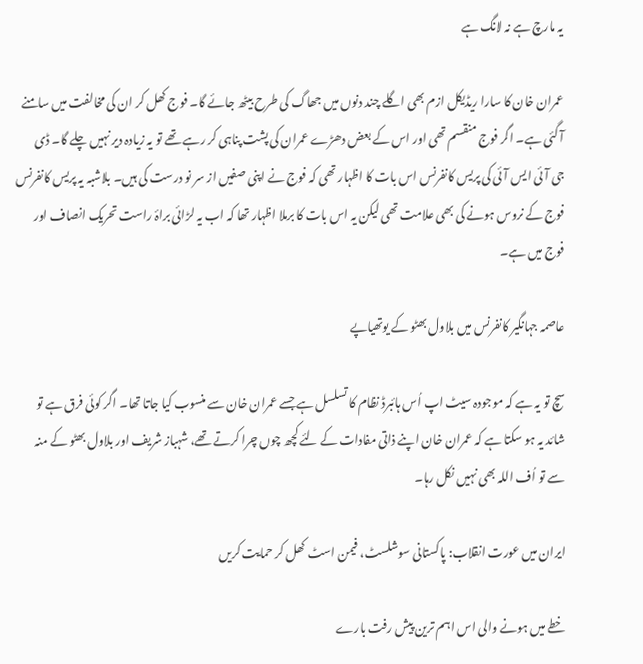یہ مارچ ہے نہ لانگ ہے

عمران خان کا سارا ریڈیکل ازم بھی اگلے چند دنوں میں جھاگ کی طرح بیٹھ جائے گا۔ فوج کھل کر ان کی مخالفت میں سامنے آ گئی ہے۔ اگر فوج منقسم تھی اور اس کے بعض دھڑے عمران کی پشت پناہی کر رہے تھے تو یہ زیادہ دیر نہیں چلے گا۔ ڈی جی آئی ایس آئی کی پریس کانفرنس اس بات کا اظہار تھی کہ فوج نے اپنی صفیں از سر نو درست کی ہیں۔ بلاشبہ یہ پریس کانفرنس فوج کے نروس ہونے کی بھی علامت تھی لیکن یہ اس بات کا برملا اظہار تھا کہ اب یہ لڑائی براۂ راست تحریک انصاف اور فوج میں ہے۔

عاصمہ جہانگیر کانفرنس میں بلاول بھٹو کے یوتھیاپے

سچ تو یہ ہے کہ موجودہ سیٹ اپ اُس ہائبرڈ نظام کا تسلسل ہے جسے عمران خان سے منسوب کیا جاتا تھا۔ اگر کوئی فرق ہے تو شائد یہ ہو سکتا ہے کہ عمران خان اپنے ذاتی مفادات کے لئے کچھ چوں چرا کرتے تھے، شہباز شریف اور بلاول بھٹو کے منہ سے تو اُف اللہ بھی نہیں نکل رہا۔

ایران میں عورت انقلاب: پاکستانی سوشلسٹ، فیمن اسٹ کھل کر حمایت کریں

خطے میں ہونے والی اس اہم ترین پیش رفت بارے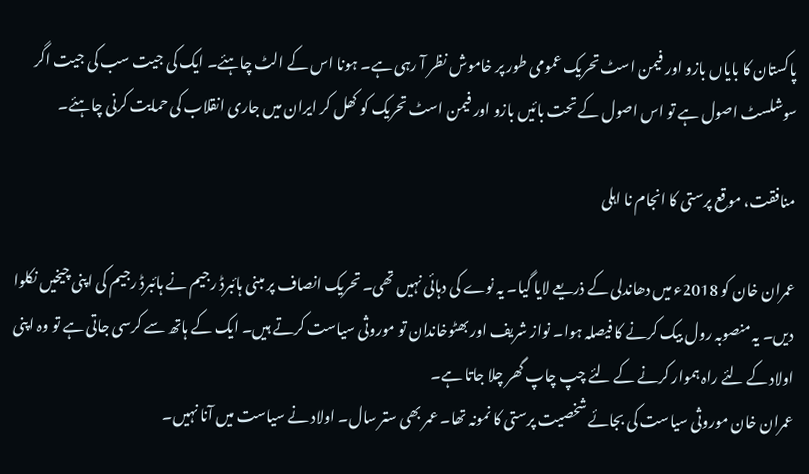پاکستان کا بایاں بازو اور فیمن اسٹ تحریک عمومی طور پر خاموش نظر آ رہی ہے۔ ہونا اس کے الٹ چاہئے۔ ایک کی جیت سب کی جیت اگر سوشلسٹ اصول ہے تو اس اصول کے تحت بائیں بازو اور فیمن اسٹ تحریک کو کھل کر ایران میں جاری انقلاب کی حمایت کرنی چاہئے۔

منافقت، موقع پرستی کا انجام نا اہلی

عمران خان کو 2018ء میں دھاندلی کے ذریعے لایا گیا۔ یہ نوے کی دہائی نہیں تھی۔ تحریک انصاف پر مبنی ہائبرڈ رجیم نے ہائبرڈ رجیم کی اپنی چیخیں نکلوا دیں۔ یہ منصوبہ رول بیک کرنے کا فیصلہ ہوا۔ نواز شریف اور بھٹوخاندان تو موروثی سیاست کرتے ہیں۔ ایک کے ہاتھ سے کرسی جاتی ہے تو وہ اپنی اولاد کے لئے راہ ہموار کرنے کے لئے چپ چاپ گھر چلا جاتا ہے۔
عمران خان موروثی سیاست کی بجائے شخصیت پرستی کا نمونہ تھا۔ عمر بھی ستر سال۔ اولاد نے سیاست میں آنا نہیں۔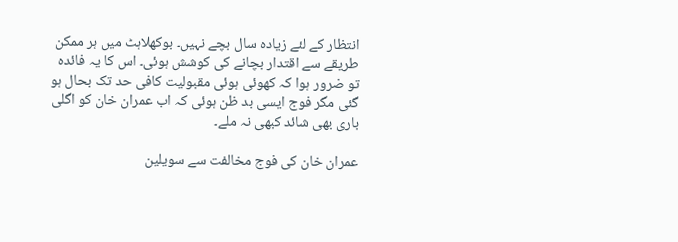انتظار کے لئے زیادہ سال بچے نہیں۔ بوکھلاہٹ میں ہر ممکن طریقے سے اقتدار بچانے کی کوشش ہوئی۔ اس کا یہ فائدہ تو ضرور ہوا کہ کھوئی ہوئی مقبولیت کافی حد تک بحال ہو گئی مگر فوج ایسی بد ظن ہوئی کہ اب عمران خان کو اگلی باری بھی شائد کبھی نہ ملے۔

عمران خان کی فوج مخالفت سے سویلین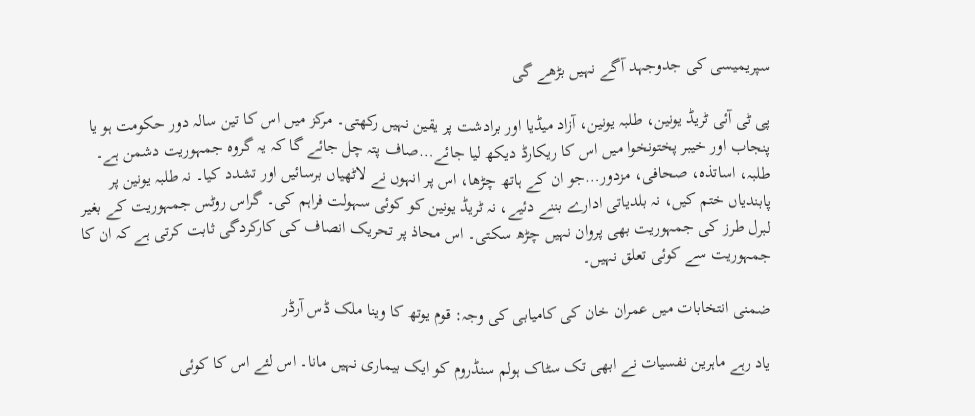سپریمیسی کی جدوجہد آگے نہیں بڑھے گی

پی ٹی آئی ٹریڈ یونین، طلبہ یونین، آزاد میڈیا اور برادشت پر یقین نہیں رکھتی۔ مرکز میں اس کا تین سالہ دور حکومت ہو یا پنجاب اور خیبر پختونخوا میں اس کا ریکارڈ دیکھ لیا جائے…صاف پتہ چل جائے گا کہ یہ گروہ جمہوریت دشمن ہے۔ طلبہ، اساتذہ، صحافی، مزدور…جو ان کے ہاتھ چڑھا، اس پر انہوں نے لاٹھیاں برسائیں اور تشدد کیا۔ نہ طلبہ یونین پر پابندیاں ختم کیں، نہ بلدیاتی ادارے بننے دئیے، نہ ٹریڈ یونین کو کوئی سہولت فراہم کی۔ گراس روٹس جمہوریت کے بغیر لبرل طرز کی جمہوریت بھی پروان نہیں چڑھ سکتی۔ اس محاذ پر تحریک انصاف کی کارکردگی ثابت کرتی ہے کہ ان کا جمہوریت سے کوئی تعلق نہیں۔

ضمنی انتخابات میں عمران خان کی کامیابی کی وجہ: قوم یوتھ کا وینا ملک ڈس آرڈر

یاد رہے ماہرین نفسیات نے ابھی تک سٹاک ہولم سنڈروم کو ایک بیماری نہیں مانا۔ اس لئے اس کا کوئی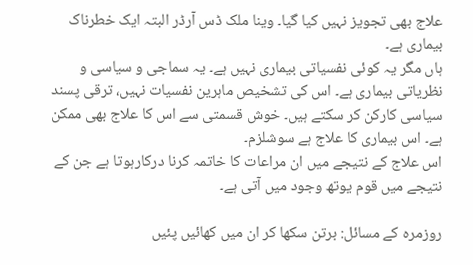علاج بھی تجویز نہیں کیا گیا۔ وینا ملک ڈس آرڈر البتہ ایک خطرناک بیماری ہے۔
ہاں مگر یہ کوئی نفسیاتی بیماری نہیں ہے۔ یہ سماجی و سیاسی و نظریاتی بیماری ہے۔ اس کی تشخیص ماہرین نفسیات نہیں، ترقی پسند سیاسی کارکن کر سکتے ہیں۔ خوش قسمتی سے اس کا علاج بھی ممکن ہے۔ اس بیماری کا علاج ہے سوشلزم۔
اس علاج کے نتیجے میں ان مراعات کا خاتمہ کرنا درکارہوتا ہے جن کے نتیجے میں قوم یوتھ وجود میں آتی ہے۔

روزمرہ کے مسائل: برتن سکھا کر ان میں کھائیں پئیں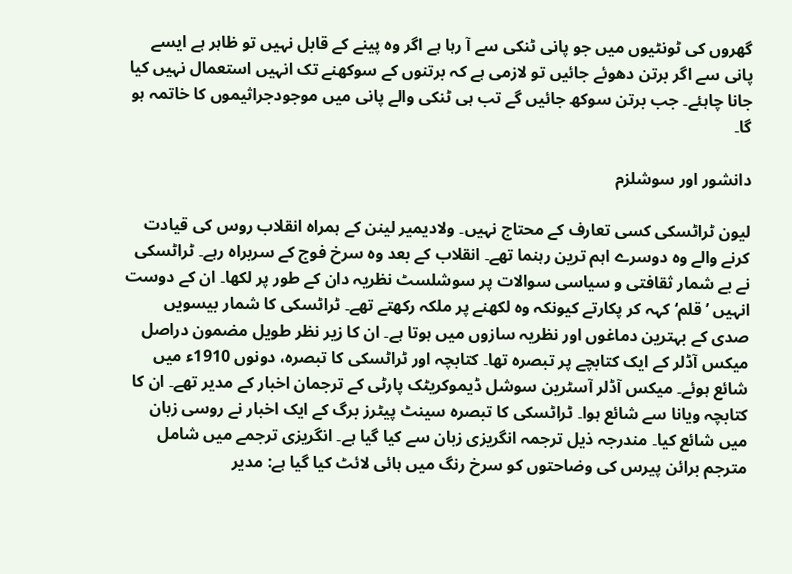گھروں کی ٹونٹیوں میں جو پانی ٹنکی سے آ رہا ہے اگر وہ پینے کے قابل نہیں تو ظاہر ہے ایسے پانی سے اگر برتن دھوئے جائیں تو لازمی ہے کہ برتنوں کے سوکھنے تک انہیں استعمال نہیں کیا جانا چاہئے۔ جب برتن سوکھ جائیں گے تب ہی ٹنکی والے پانی میں موجودجراثیموں کا خاتمہ ہو گا۔

دانشور اور سوشلزم

لیون ٹراٹسکی کسی تعارف کے محتاج نہیں۔ ولادیمیر لینن کے ہمراہ انقلاب روس کی قیادت کرنے والے وہ دوسرے اہم ترین رہنما تھے۔ انقلاب کے بعد وہ سرخ فوج کے سربراہ رہے۔ ٹراٹسکی نے بے شمار ثقافتی و سیاسی سوالات پر سوشلسٹ نظریہ دان کے طور پر لکھا۔ ان کے دوست انہیں ’قلم‘ کہہ کر پکارتے کیونکہ وہ لکھنے پر ملکہ رکھتے تھے۔ ٹراٹسکی کا شمار بیسویں صدی کے بہترین دماغوں اور نظریہ سازوں میں ہوتا ہے۔ ان کا زیر نظر طویل مضمون دراصل میکس آڈلر کے ایک کتابچے پر تبصرہ تھا۔ کتابچہ اور ٹراٹسکی کا تبصرہ، دونوں 1910ء میں شائع ہوئے۔ میکس آڈلر آسٹرین سوشل ڈیموکریٹک پارٹی کے ترجمان اخبار کے مدیر تھے۔ ان کا کتابچہ ویانا سے شائع ہوا۔ ٹراٹسکی کا تبصرہ سینٹ پیٹرز برگ کے ایک اخبار نے روسی زبان میں شائع کیا۔ مندرجہ ذیل ترجمہ انگریزی زبان سے کیا گیا ہے۔ انگریزی ترجمے میں شامل مترجم برائن پیرس کی وضاحتوں کو سرخ رنگ میں ہائی لائٹ کیا گیا ہے: مدیر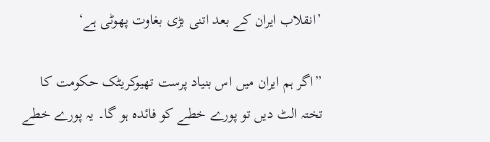’انقلاب ایران کے بعد اتنی بڑی بغاوت پھوٹی ہے‘

”اگر ہم ایران میں اس بنیاد پرست تھیوکریٹک حکومت کا تختہ الٹ دیں تو پورے خطے کو فائدہ ہو گا۔ یہ پورے خطے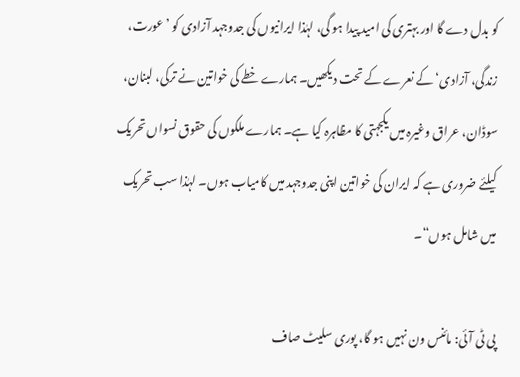کو بدل دے گا اور بہتری کی امید پیدا ہو گی، لہٰذا ایرانیوں کی جدوجہد آزادی کو ’عورت، زندگی، آزادی‘ کے نعرے کے تحت دیکھیں۔ ہمارے خطے کی خواتین نے ترکی، لبنان، سوڈان، عراق وغیرہ میں یکجہتی کا مظاہرہ کیا ہے۔ ہمارے ملکوں کی حقوق نسواں تحریک کیلئے ضروری ہے کہ ایران کی خواتین اپنی جدوجہد میں کامیاب ہوں۔ لہٰذا سب تحریک میں شامل ہوں“۔

پی ٹی آئی: مائنس ون نہیں ہو گا، پوری سلیٹ صاف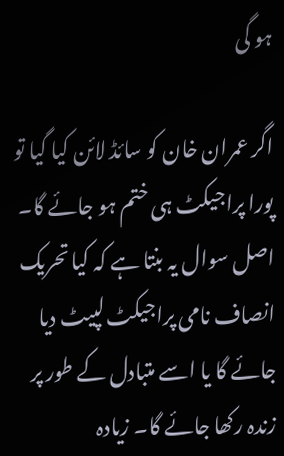ہو گی

اگر عمران خان کو سائڈ لائن کیا گیا تو پورا پراجیکٹ ہی ختم ہو جائے گا۔ اصل سوال یہ بنتا ہے کہ کیا تحریک انصاف نامی پراجیکٹ لپیٹ دیا جائے گا یا اسے متبادل کے طور پر زندہ رکھا جائے گا۔ زیادہ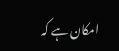امکان ہے کہ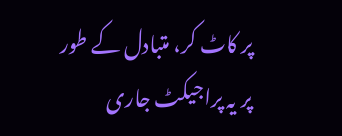پر کاٹ کر، متبادل کے طور پر یہ پراجیکٹ جاری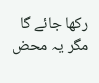رکھا جائے گا مگر یہ محض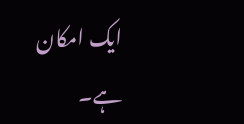ایک امکان ہے۔